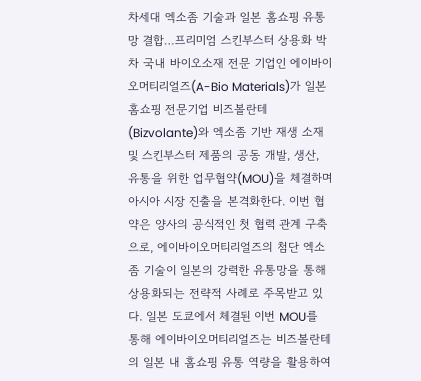차세대 엑소좀 기술과 일본 홈쇼핑 유통망 결합…프리미엄 스킨부스터 상용화 박차 국내 바이오소재 전문 기업인 에이바이오머티리얼즈(A-Bio Materials)가 일본 홈쇼핑 전문기업 비즈볼란테(Bizvolante)와 엑소좀 기반 재생 소재 및 스킨부스터 제품의 공동 개발, 생산, 유통을 위한 업무협약(MOU)을 체결하며 아시아 시장 진출을 본격화한다. 이번 협약은 양사의 공식적인 첫 협력 관계 구축으로, 에이바이오머티리얼즈의 첨단 엑소좀 기술이 일본의 강력한 유통망을 통해 상용화되는 전략적 사례로 주목받고 있다. 일본 도쿄에서 체결된 이번 MOU를 통해 에이바이오머티리얼즈는 비즈볼란테의 일본 내 홈쇼핑 유통 역량을 활용하여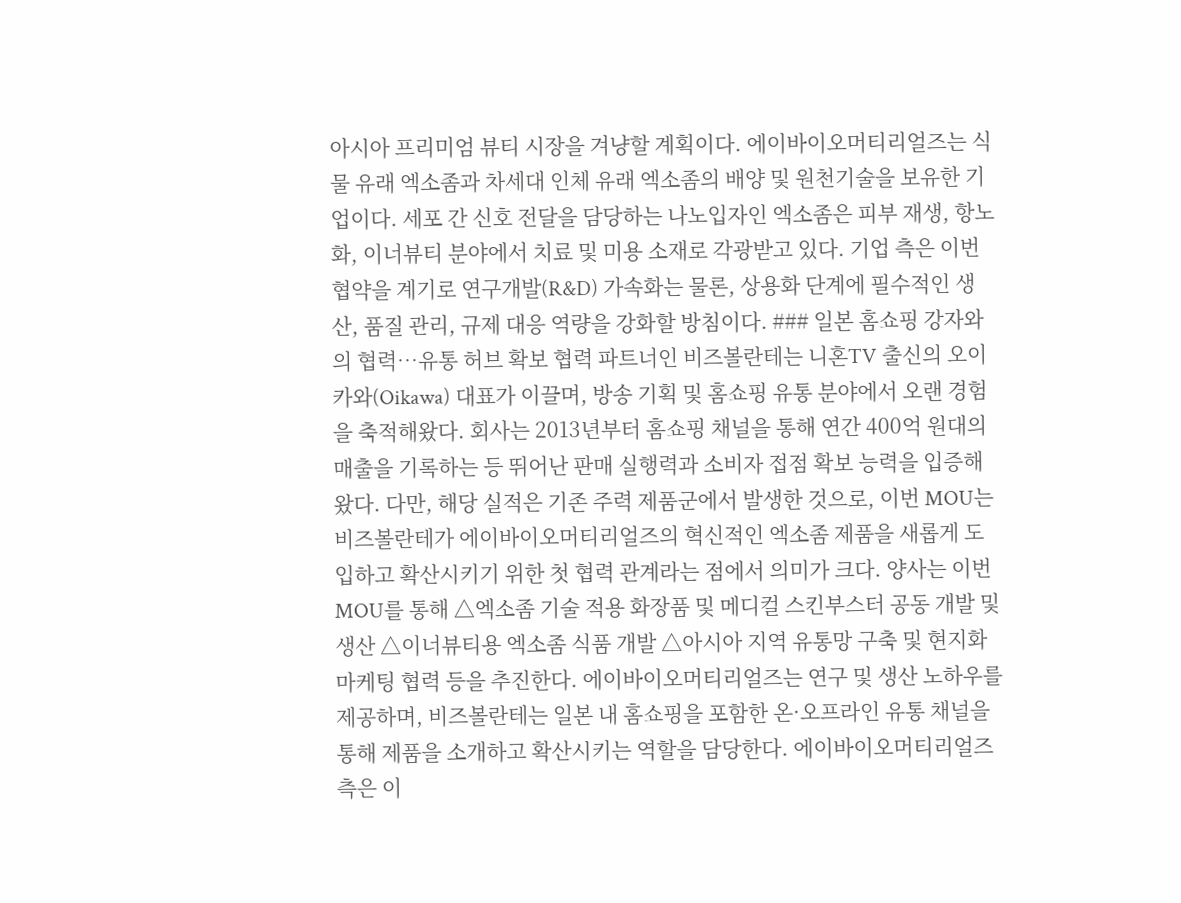아시아 프리미엄 뷰티 시장을 겨냥할 계획이다. 에이바이오머티리얼즈는 식물 유래 엑소좀과 차세대 인체 유래 엑소좀의 배양 및 원천기술을 보유한 기업이다. 세포 간 신호 전달을 담당하는 나노입자인 엑소좀은 피부 재생, 항노화, 이너뷰티 분야에서 치료 및 미용 소재로 각광받고 있다. 기업 측은 이번 협약을 계기로 연구개발(R&D) 가속화는 물론, 상용화 단계에 필수적인 생산, 품질 관리, 규제 대응 역량을 강화할 방침이다. ### 일본 홈쇼핑 강자와의 협력…유통 허브 확보 협력 파트너인 비즈볼란테는 니혼TV 출신의 오이카와(Oikawa) 대표가 이끌며, 방송 기획 및 홈쇼핑 유통 분야에서 오랜 경험을 축적해왔다. 회사는 2013년부터 홈쇼핑 채널을 통해 연간 400억 원대의 매출을 기록하는 등 뛰어난 판매 실행력과 소비자 접점 확보 능력을 입증해왔다. 다만, 해당 실적은 기존 주력 제품군에서 발생한 것으로, 이번 MOU는 비즈볼란테가 에이바이오머티리얼즈의 혁신적인 엑소좀 제품을 새롭게 도입하고 확산시키기 위한 첫 협력 관계라는 점에서 의미가 크다. 양사는 이번 MOU를 통해 △엑소좀 기술 적용 화장품 및 메디컬 스킨부스터 공동 개발 및 생산 △이너뷰티용 엑소좀 식품 개발 △아시아 지역 유통망 구축 및 현지화 마케팅 협력 등을 추진한다. 에이바이오머티리얼즈는 연구 및 생산 노하우를 제공하며, 비즈볼란테는 일본 내 홈쇼핑을 포함한 온·오프라인 유통 채널을 통해 제품을 소개하고 확산시키는 역할을 담당한다. 에이바이오머티리얼즈 측은 이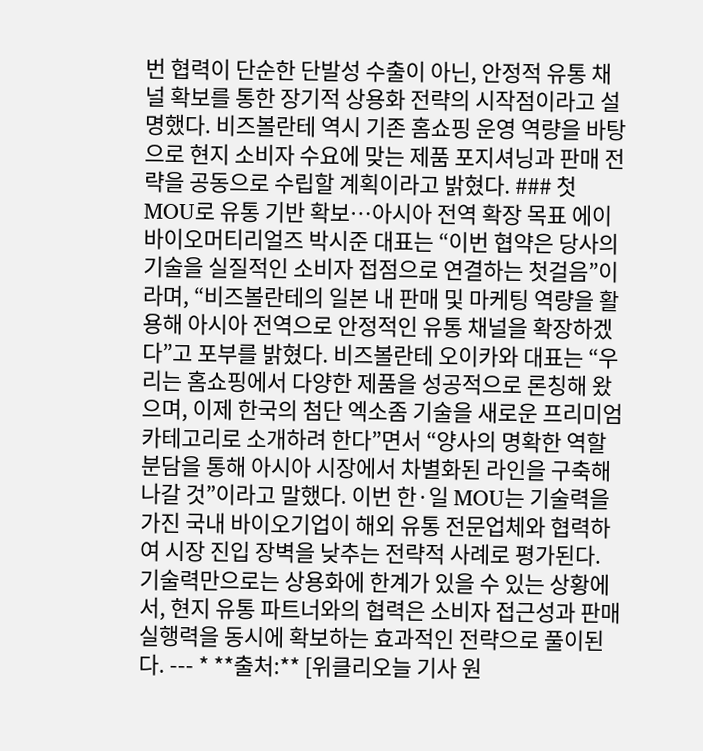번 협력이 단순한 단발성 수출이 아닌, 안정적 유통 채널 확보를 통한 장기적 상용화 전략의 시작점이라고 설명했다. 비즈볼란테 역시 기존 홈쇼핑 운영 역량을 바탕으로 현지 소비자 수요에 맞는 제품 포지셔닝과 판매 전략을 공동으로 수립할 계획이라고 밝혔다. ### 첫 MOU로 유통 기반 확보…아시아 전역 확장 목표 에이바이오머티리얼즈 박시준 대표는 “이번 협약은 당사의 기술을 실질적인 소비자 접점으로 연결하는 첫걸음”이라며, “비즈볼란테의 일본 내 판매 및 마케팅 역량을 활용해 아시아 전역으로 안정적인 유통 채널을 확장하겠다”고 포부를 밝혔다. 비즈볼란테 오이카와 대표는 “우리는 홈쇼핑에서 다양한 제품을 성공적으로 론칭해 왔으며, 이제 한국의 첨단 엑소좀 기술을 새로운 프리미엄 카테고리로 소개하려 한다”면서 “양사의 명확한 역할 분담을 통해 아시아 시장에서 차별화된 라인을 구축해 나갈 것”이라고 말했다. 이번 한·일 MOU는 기술력을 가진 국내 바이오기업이 해외 유통 전문업체와 협력하여 시장 진입 장벽을 낮추는 전략적 사례로 평가된다. 기술력만으로는 상용화에 한계가 있을 수 있는 상황에서, 현지 유통 파트너와의 협력은 소비자 접근성과 판매 실행력을 동시에 확보하는 효과적인 전략으로 풀이된다. --- * **출처:** [위클리오늘 기사 원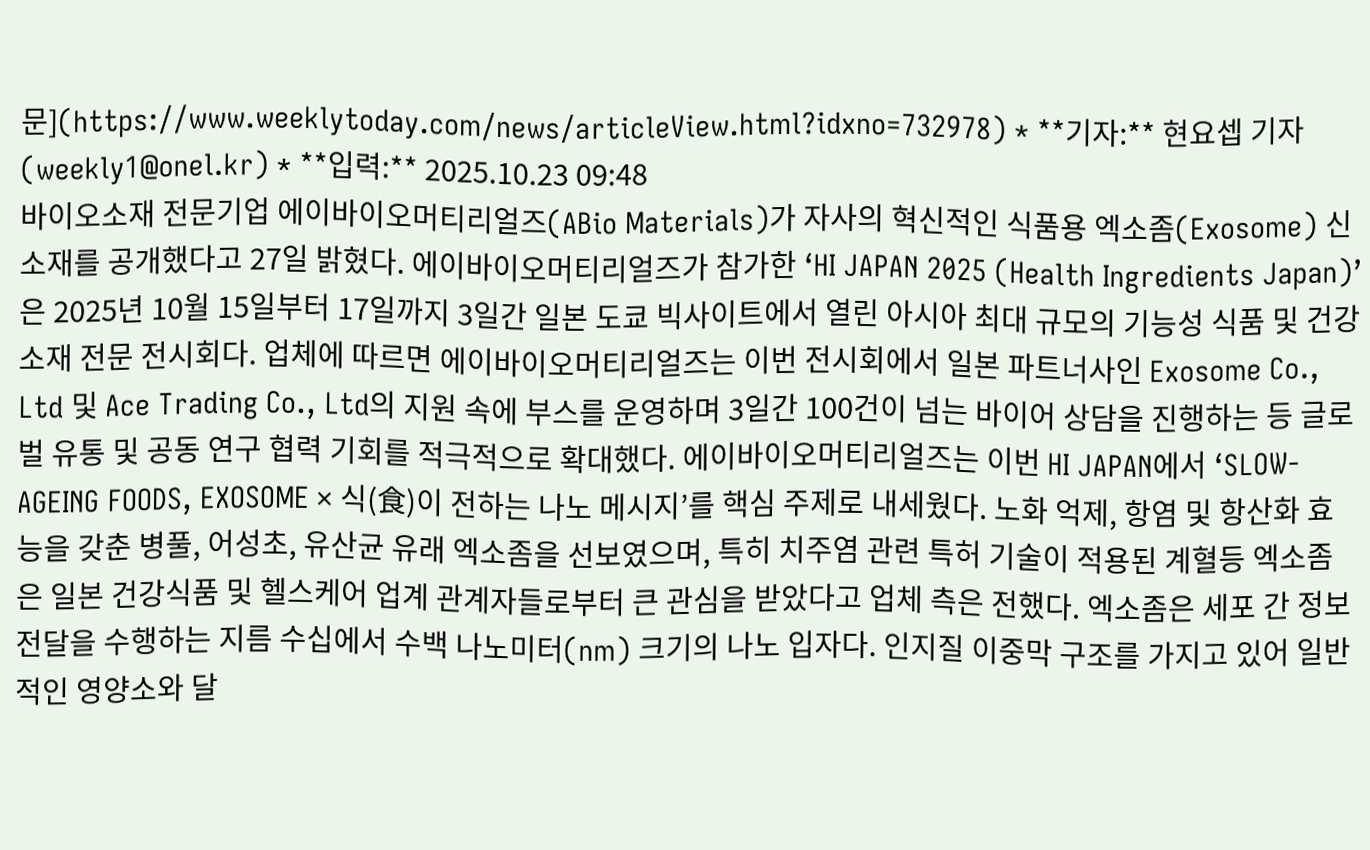문](https://www.weeklytoday.com/news/articleView.html?idxno=732978) * **기자:** 현요셉 기자 (weekly1@onel.kr) * **입력:** 2025.10.23 09:48
바이오소재 전문기업 에이바이오머티리얼즈(ABio Materials)가 자사의 혁신적인 식품용 엑소좀(Exosome) 신소재를 공개했다고 27일 밝혔다. 에이바이오머티리얼즈가 참가한 ‘HI JAPAN 2025 (Health Ingredients Japan)’은 2025년 10월 15일부터 17일까지 3일간 일본 도쿄 빅사이트에서 열린 아시아 최대 규모의 기능성 식품 및 건강 소재 전문 전시회다. 업체에 따르면 에이바이오머티리얼즈는 이번 전시회에서 일본 파트너사인 Exosome Co., Ltd 및 Ace Trading Co., Ltd의 지원 속에 부스를 운영하며 3일간 100건이 넘는 바이어 상담을 진행하는 등 글로벌 유통 및 공동 연구 협력 기회를 적극적으로 확대했다. 에이바이오머티리얼즈는 이번 HI JAPAN에서 ‘SLOW-AGEING FOODS, EXOSOME × 식(食)이 전하는 나노 메시지’를 핵심 주제로 내세웠다. 노화 억제, 항염 및 항산화 효능을 갖춘 병풀, 어성초, 유산균 유래 엑소좀을 선보였으며, 특히 치주염 관련 특허 기술이 적용된 계혈등 엑소좀은 일본 건강식품 및 헬스케어 업계 관계자들로부터 큰 관심을 받았다고 업체 측은 전했다. 엑소좀은 세포 간 정보 전달을 수행하는 지름 수십에서 수백 나노미터(nm) 크기의 나노 입자다. 인지질 이중막 구조를 가지고 있어 일반적인 영양소와 달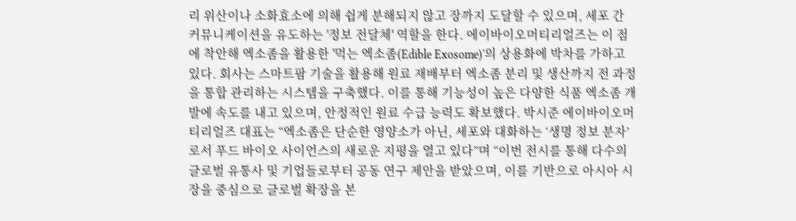리 위산이나 소화효소에 의해 쉽게 분해되지 않고 장까지 도달할 수 있으며, 세포 간 커뮤니케이션을 유도하는 '정보 전달체' 역할을 한다. 에이바이오머티리얼즈는 이 점에 착안해 엑소좀을 활용한 '먹는 엑소좀(Edible Exosome)'의 상용화에 박차를 가하고 있다. 회사는 스마트팜 기술을 활용해 원료 재배부터 엑소좀 분리 및 생산까지 전 과정을 통합 관리하는 시스템을 구축했다. 이를 통해 기능성이 높은 다양한 식품 엑소좀 개발에 속도를 내고 있으며, 안정적인 원료 수급 능력도 확보했다. 박시준 에이바이오머티리얼즈 대표는 “엑소좀은 단순한 영양소가 아닌, 세포와 대화하는 ‘생명 정보 분자’로서 푸드 바이오 사이언스의 새로운 지평을 열고 있다”며 “이번 전시를 통해 다수의 글로벌 유통사 및 기업들로부터 공동 연구 제안을 받았으며, 이를 기반으로 아시아 시장을 중심으로 글로벌 확장을 본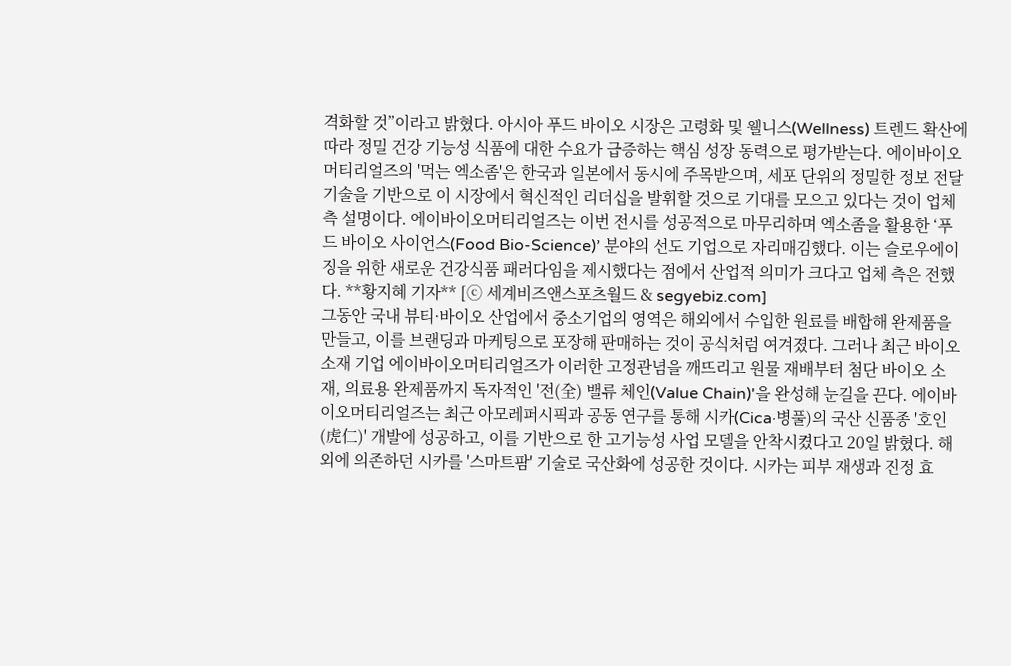격화할 것”이라고 밝혔다. 아시아 푸드 바이오 시장은 고령화 및 웰니스(Wellness) 트렌드 확산에 따라 정밀 건강 기능성 식품에 대한 수요가 급증하는 핵심 성장 동력으로 평가받는다. 에이바이오머티리얼즈의 '먹는 엑소좀'은 한국과 일본에서 동시에 주목받으며, 세포 단위의 정밀한 정보 전달 기술을 기반으로 이 시장에서 혁신적인 리더십을 발휘할 것으로 기대를 모으고 있다는 것이 업체 측 설명이다. 에이바이오머티리얼즈는 이번 전시를 성공적으로 마무리하며 엑소좀을 활용한 ‘푸드 바이오 사이언스(Food Bio-Science)’ 분야의 선도 기업으로 자리매김했다. 이는 슬로우에이징을 위한 새로운 건강식품 패러다임을 제시했다는 점에서 산업적 의미가 크다고 업체 측은 전했다. **황지혜 기자** [ⓒ 세계비즈앤스포츠월드 & segyebiz.com]
그동안 국내 뷰티·바이오 산업에서 중소기업의 영역은 해외에서 수입한 원료를 배합해 완제품을 만들고, 이를 브랜딩과 마케팅으로 포장해 판매하는 것이 공식처럼 여겨졌다. 그러나 최근 바이오 소재 기업 에이바이오머티리얼즈가 이러한 고정관념을 깨뜨리고 원물 재배부터 첨단 바이오 소재, 의료용 완제품까지 독자적인 '전(全) 밸류 체인(Value Chain)'을 완성해 눈길을 끈다. 에이바이오머티리얼즈는 최근 아모레퍼시픽과 공동 연구를 통해 시카(Cica·병풀)의 국산 신품종 '호인(虎仁)' 개발에 성공하고, 이를 기반으로 한 고기능성 사업 모델을 안착시켰다고 20일 밝혔다. 해외에 의존하던 시카를 '스마트팜' 기술로 국산화에 성공한 것이다. 시카는 피부 재생과 진정 효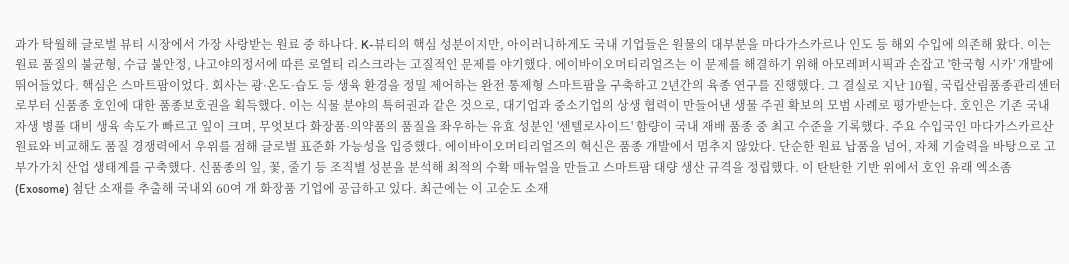과가 탁월해 글로벌 뷰티 시장에서 가장 사랑받는 원료 중 하나다. K-뷰티의 핵심 성분이지만, 아이러니하게도 국내 기업들은 원물의 대부분을 마다가스카르나 인도 등 해외 수입에 의존해 왔다. 이는 원료 품질의 불균형, 수급 불안정, 나고야의정서에 따른 로열티 리스크라는 고질적인 문제를 야기했다. 에이바이오머티리얼즈는 이 문제를 해결하기 위해 아모레퍼시픽과 손잡고 '한국형 시카' 개발에 뛰어들었다. 핵심은 스마트팜이었다. 회사는 광·온도·습도 등 생육 환경을 정밀 제어하는 완전 통제형 스마트팜을 구축하고 2년간의 육종 연구를 진행했다. 그 결실로 지난 10월, 국립산림품종관리센터로부터 신품종 호인에 대한 품종보호권을 획득했다. 이는 식물 분야의 특허권과 같은 것으로, 대기업과 중소기업의 상생 협력이 만들어낸 생물 주권 확보의 모범 사례로 평가받는다. 호인은 기존 국내 자생 병풀 대비 생육 속도가 빠르고 잎이 크며, 무엇보다 화장품·의약품의 품질을 좌우하는 유효 성분인 '센텔로사이드' 함량이 국내 재배 품종 중 최고 수준을 기록했다. 주요 수입국인 마다가스카르산 원료와 비교해도 품질 경쟁력에서 우위를 점해 글로벌 표준화 가능성을 입증했다. 에이바이오머티리얼즈의 혁신은 품종 개발에서 멈추지 않았다. 단순한 원료 납품을 넘어, 자체 기술력을 바탕으로 고부가가치 산업 생태계를 구축했다. 신품종의 잎, 꽃, 줄기 등 조직별 성분을 분석해 최적의 수확 매뉴얼을 만들고 스마트팜 대량 생산 규격을 정립했다. 이 탄탄한 기반 위에서 호인 유래 엑소좀(Exosome) 첨단 소재를 추출해 국내외 60여 개 화장품 기업에 공급하고 있다. 최근에는 이 고순도 소재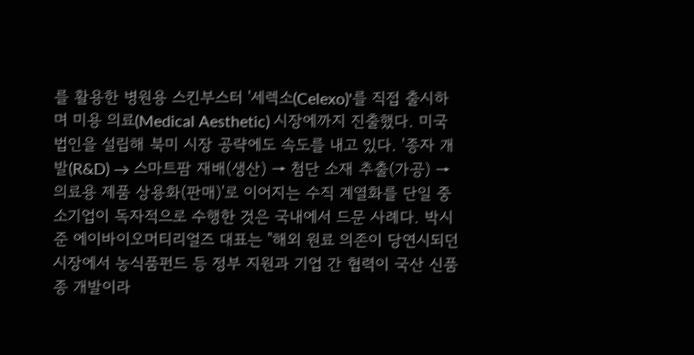를 활용한 병원용 스킨부스터 '세렉소(Celexo)'를 직접 출시하며 미용 의료(Medical Aesthetic) 시장에까지 진출했다. 미국 법인을 설립해 북미 시장 공략에도 속도를 내고 있다. '종자 개발(R&D) → 스마트팜 재배(생산) → 첨단 소재 추출(가공) → 의료용 제품 상용화(판매)'로 이어지는 수직 계열화를 단일 중소기업이 독자적으로 수행한 것은 국내에서 드문 사례다. 박시준 에이바이오머티리얼즈 대표는 "해외 원료 의존이 당연시되던 시장에서 농식품펀드 등 정부 지원과 기업 간 협력이 국산 신품종 개발이라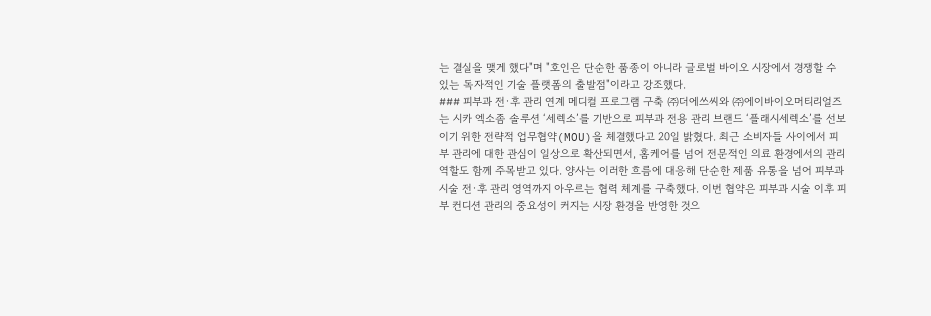는 결실을 맺게 했다"며 "호인은 단순한 품종이 아니라 글로벌 바이오 시장에서 경쟁할 수 있는 독자적인 기술 플랫폼의 출발점"이라고 강조했다.
### 피부과 전·후 관리 연계 메디컬 프로그램 구축 ㈜더에쓰씨와 ㈜에이바이오머티리얼즈는 시카 엑소좀 솔루션 ‘세렉소’를 기반으로 피부과 전용 관리 브랜드 ‘플래시세렉소’를 선보이기 위한 전략적 업무협약(MOU)을 체결했다고 20일 밝혔다. 최근 소비자들 사이에서 피부 관리에 대한 관심이 일상으로 확산되면서, 홈케어를 넘어 전문적인 의료 환경에서의 관리 역할도 함께 주목받고 있다. 양사는 이러한 흐름에 대응해 단순한 제품 유통을 넘어 피부과 시술 전·후 관리 영역까지 아우르는 협력 체계를 구축했다. 이번 협약은 피부과 시술 이후 피부 컨디션 관리의 중요성이 커지는 시장 환경을 반영한 것으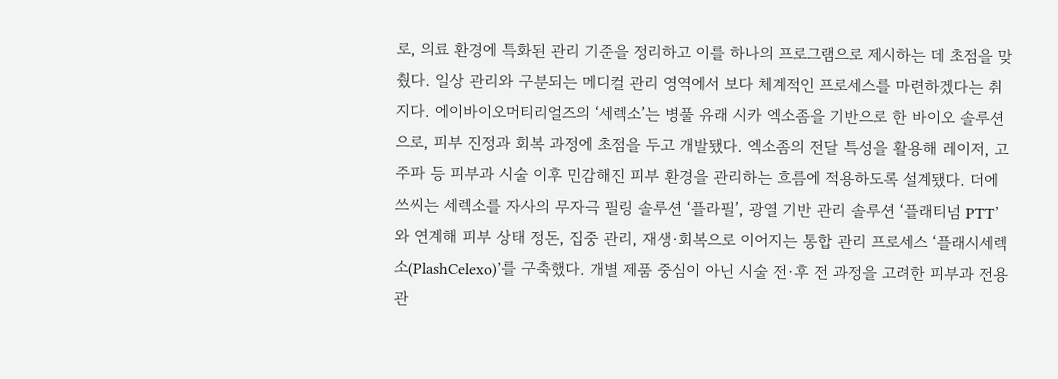로, 의료 환경에 특화된 관리 기준을 정리하고 이를 하나의 프로그램으로 제시하는 데 초점을 맞췄다. 일상 관리와 구분되는 메디컬 관리 영역에서 보다 체계적인 프로세스를 마련하겠다는 취지다. 에이바이오머티리얼즈의 ‘세렉소’는 병풀 유래 시카 엑소좀을 기반으로 한 바이오 솔루션으로, 피부 진정과 회복 과정에 초점을 두고 개발됐다. 엑소좀의 전달 특성을 활용해 레이저, 고주파 등 피부과 시술 이후 민감해진 피부 환경을 관리하는 흐름에 적용하도록 설계됐다. 더에쓰씨는 세렉소를 자사의 무자극 필링 솔루션 ‘플라필’, 광열 기반 관리 솔루션 ‘플래티넘 PTT’와 연계해 피부 상태 정돈, 집중 관리, 재생·회복으로 이어지는 통합 관리 프로세스 ‘플래시세렉소(PlashCelexo)’를 구축했다. 개별 제품 중심이 아닌 시술 전·후 전 과정을 고려한 피부과 전용 관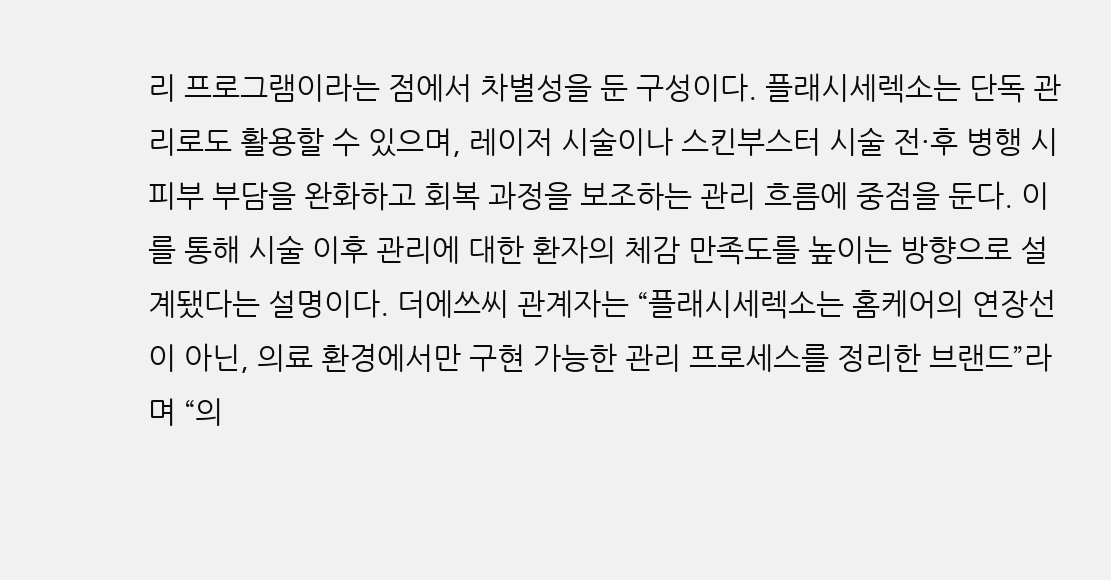리 프로그램이라는 점에서 차별성을 둔 구성이다. 플래시세렉소는 단독 관리로도 활용할 수 있으며, 레이저 시술이나 스킨부스터 시술 전·후 병행 시 피부 부담을 완화하고 회복 과정을 보조하는 관리 흐름에 중점을 둔다. 이를 통해 시술 이후 관리에 대한 환자의 체감 만족도를 높이는 방향으로 설계됐다는 설명이다. 더에쓰씨 관계자는 “플래시세렉소는 홈케어의 연장선이 아닌, 의료 환경에서만 구현 가능한 관리 프로세스를 정리한 브랜드”라며 “의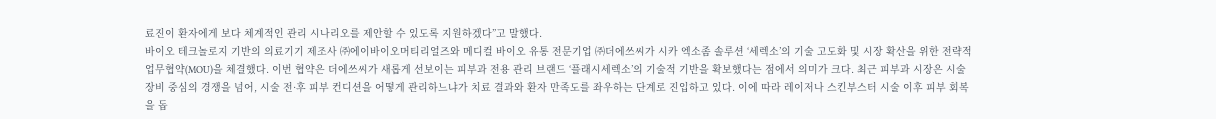료진이 환자에게 보다 체계적인 관리 시나리오를 제안할 수 있도록 지원하겠다”고 말했다.
바이오 테크놀로지 기반의 의료기기 제조사 ㈜에이바이오머티리얼즈와 메디컬 바이오 유통 전문기업 ㈜더에쓰씨가 시카 엑소좀 솔루션 ‘세렉소’의 기술 고도화 및 시장 확산을 위한 전략적 업무협약(MOU)을 체결했다. 이번 협약은 더에쓰씨가 새롭게 선보이는 피부과 전용 관리 브랜드 ‘플래시세렉소’의 기술적 기반을 확보했다는 점에서 의미가 크다. 최근 피부과 시장은 시술 장비 중심의 경쟁을 넘어, 시술 전·후 피부 컨디션을 어떻게 관리하느냐가 치료 결과와 환자 만족도를 좌우하는 단계로 진입하고 있다. 이에 따라 레이저나 스킨부스터 시술 이후 피부 회복을 돕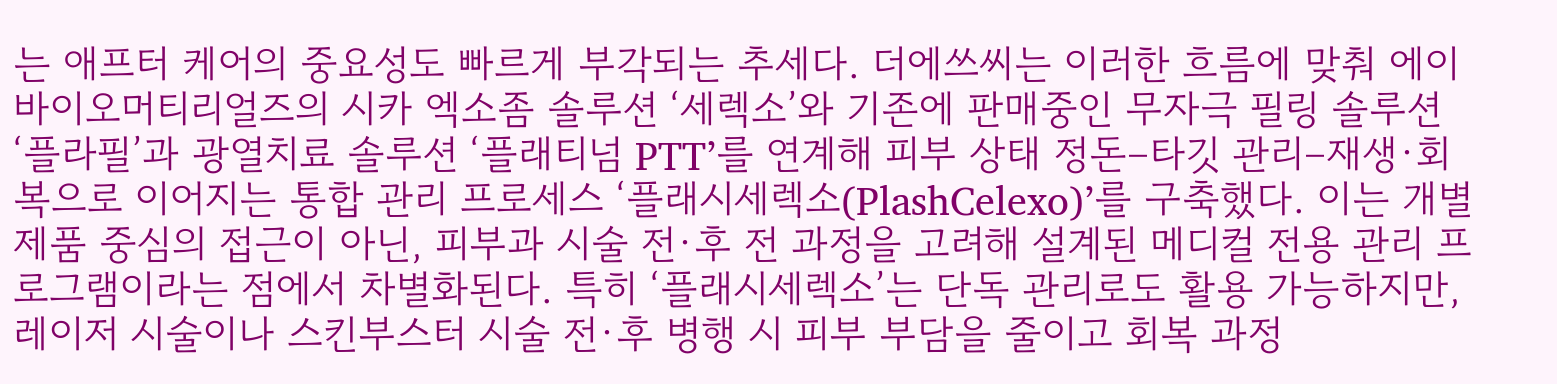는 애프터 케어의 중요성도 빠르게 부각되는 추세다. 더에쓰씨는 이러한 흐름에 맞춰 에이바이오머티리얼즈의 시카 엑소좀 솔루션 ‘세렉소’와 기존에 판매중인 무자극 필링 솔루션 ‘플라필’과 광열치료 솔루션 ‘플래티넘 PTT’를 연계해 피부 상태 정돈–타깃 관리–재생·회복으로 이어지는 통합 관리 프로세스 ‘플래시세렉소(PlashCelexo)’를 구축했다. 이는 개별 제품 중심의 접근이 아닌, 피부과 시술 전·후 전 과정을 고려해 설계된 메디컬 전용 관리 프로그램이라는 점에서 차별화된다. 특히 ‘플래시세렉소’는 단독 관리로도 활용 가능하지만, 레이저 시술이나 스킨부스터 시술 전·후 병행 시 피부 부담을 줄이고 회복 과정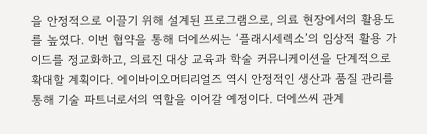을 안정적으로 이끌기 위해 설계된 프로그램으로, 의료 현장에서의 활용도를 높였다. 이번 협약을 통해 더에쓰씨는 ‘플래시세렉소’의 임상적 활용 가이드를 정교화하고, 의료진 대상 교육과 학술 커뮤니케이션을 단계적으로 확대할 계획이다. 에이바이오머티리얼즈 역시 안정적인 생산과 품질 관리를 통해 기술 파트너로서의 역할을 이어갈 예정이다. 더에쓰씨 관계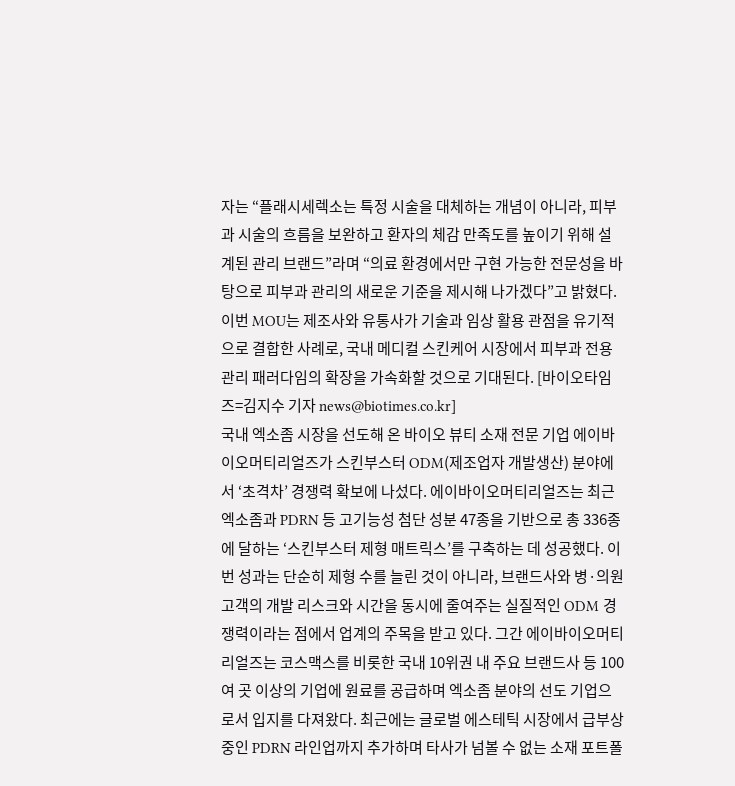자는 “플래시세렉소는 특정 시술을 대체하는 개념이 아니라, 피부과 시술의 흐름을 보완하고 환자의 체감 만족도를 높이기 위해 설계된 관리 브랜드”라며 “의료 환경에서만 구현 가능한 전문성을 바탕으로 피부과 관리의 새로운 기준을 제시해 나가겠다”고 밝혔다. 이번 MOU는 제조사와 유통사가 기술과 임상 활용 관점을 유기적으로 결합한 사례로, 국내 메디컬 스킨케어 시장에서 피부과 전용 관리 패러다임의 확장을 가속화할 것으로 기대된다. [바이오타임즈=김지수 기자 news@biotimes.co.kr]
국내 엑소좀 시장을 선도해 온 바이오 뷰티 소재 전문 기업 에이바이오머티리얼즈가 스킨부스터 ODM(제조업자 개발생산) 분야에서 ‘초격차’ 경쟁력 확보에 나섰다. 에이바이오머티리얼즈는 최근 엑소좀과 PDRN 등 고기능성 첨단 성분 47종을 기반으로 총 336종에 달하는 ‘스킨부스터 제형 매트릭스’를 구축하는 데 성공했다. 이번 성과는 단순히 제형 수를 늘린 것이 아니라, 브랜드사와 병·의원 고객의 개발 리스크와 시간을 동시에 줄여주는 실질적인 ODM 경쟁력이라는 점에서 업계의 주목을 받고 있다. 그간 에이바이오머티리얼즈는 코스맥스를 비롯한 국내 10위권 내 주요 브랜드사 등 100여 곳 이상의 기업에 원료를 공급하며 엑소좀 분야의 선도 기업으로서 입지를 다져왔다. 최근에는 글로벌 에스테틱 시장에서 급부상 중인 PDRN 라인업까지 추가하며 타사가 넘볼 수 없는 소재 포트폴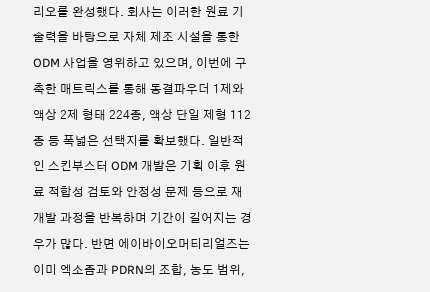리오를 완성했다. 회사는 이러한 원료 기술력을 바탕으로 자체 제조 시설을 통한 ODM 사업을 영위하고 있으며, 이번에 구축한 매트릭스를 통해 동결파우더 1제와 액상 2제 형태 224종, 액상 단일 제형 112종 등 폭넓은 선택지를 확보했다. 일반적인 스킨부스터 ODM 개발은 기획 이후 원료 적합성 검토와 안정성 문제 등으로 재개발 과정을 반복하며 기간이 길어지는 경우가 많다. 반면 에이바이오머티리얼즈는 이미 엑소좀과 PDRN의 조합, 농도 범위,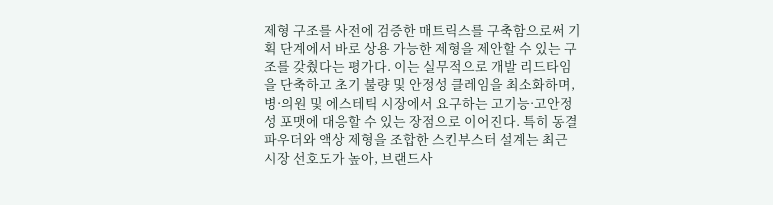제형 구조를 사전에 검증한 매트릭스를 구축함으로써 기획 단계에서 바로 상용 가능한 제형을 제안할 수 있는 구조를 갖췄다는 평가다. 이는 실무적으로 개발 리드타임을 단축하고 초기 불량 및 안정성 클레임을 최소화하며, 병·의원 및 에스테틱 시장에서 요구하는 고기능·고안정성 포맷에 대응할 수 있는 장점으로 이어진다. 특히 동결파우더와 액상 제형을 조합한 스킨부스터 설계는 최근 시장 선호도가 높아, 브랜드사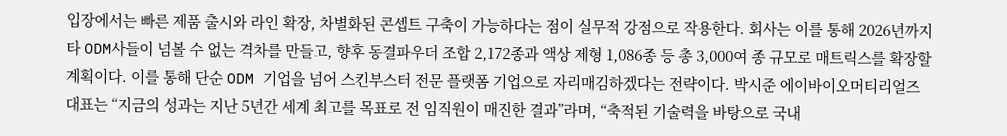입장에서는 빠른 제품 출시와 라인 확장, 차별화된 콘셉트 구축이 가능하다는 점이 실무적 강점으로 작용한다. 회사는 이를 통해 2026년까지 타 ODM사들이 넘볼 수 없는 격차를 만들고, 향후 동결파우더 조합 2,172종과 액상 제형 1,086종 등 총 3,000여 종 규모로 매트릭스를 확장할 계획이다. 이를 통해 단순 ODM 기업을 넘어 스킨부스터 전문 플랫폼 기업으로 자리매김하겠다는 전략이다. 박시준 에이바이오머티리얼즈 대표는 “지금의 성과는 지난 5년간 세계 최고를 목표로 전 임직원이 매진한 결과”라며, “축적된 기술력을 바탕으로 국내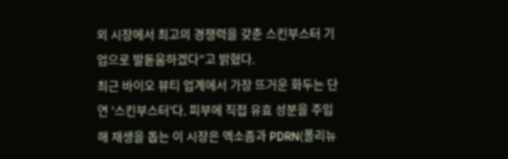외 시장에서 최고의 경쟁력을 갖춘 스킨부스터 기업으로 발돋움하겠다”고 밝혔다.
최근 바이오 뷰티 업계에서 가장 뜨거운 화두는 단연 '스킨부스터'다. 피부에 직접 유효 성분을 주입해 재생을 돕는 이 시장은 엑소좀과 PDRN(폴리뉴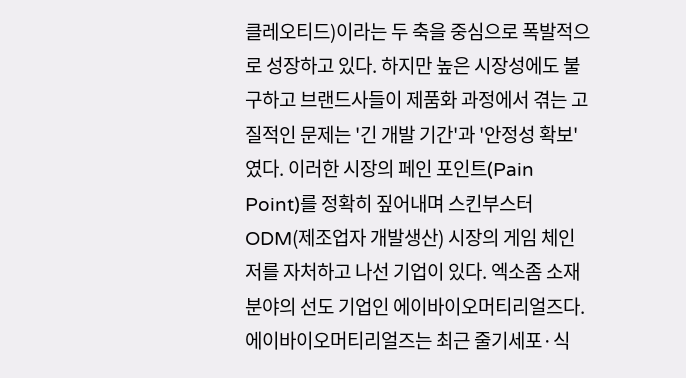클레오티드)이라는 두 축을 중심으로 폭발적으로 성장하고 있다. 하지만 높은 시장성에도 불구하고 브랜드사들이 제품화 과정에서 겪는 고질적인 문제는 '긴 개발 기간'과 '안정성 확보'였다. 이러한 시장의 페인 포인트(Pain Point)를 정확히 짚어내며 스킨부스터 ODM(제조업자 개발생산) 시장의 게임 체인저를 자처하고 나선 기업이 있다. 엑소좀 소재 분야의 선도 기업인 에이바이오머티리얼즈다. 에이바이오머티리얼즈는 최근 줄기세포·식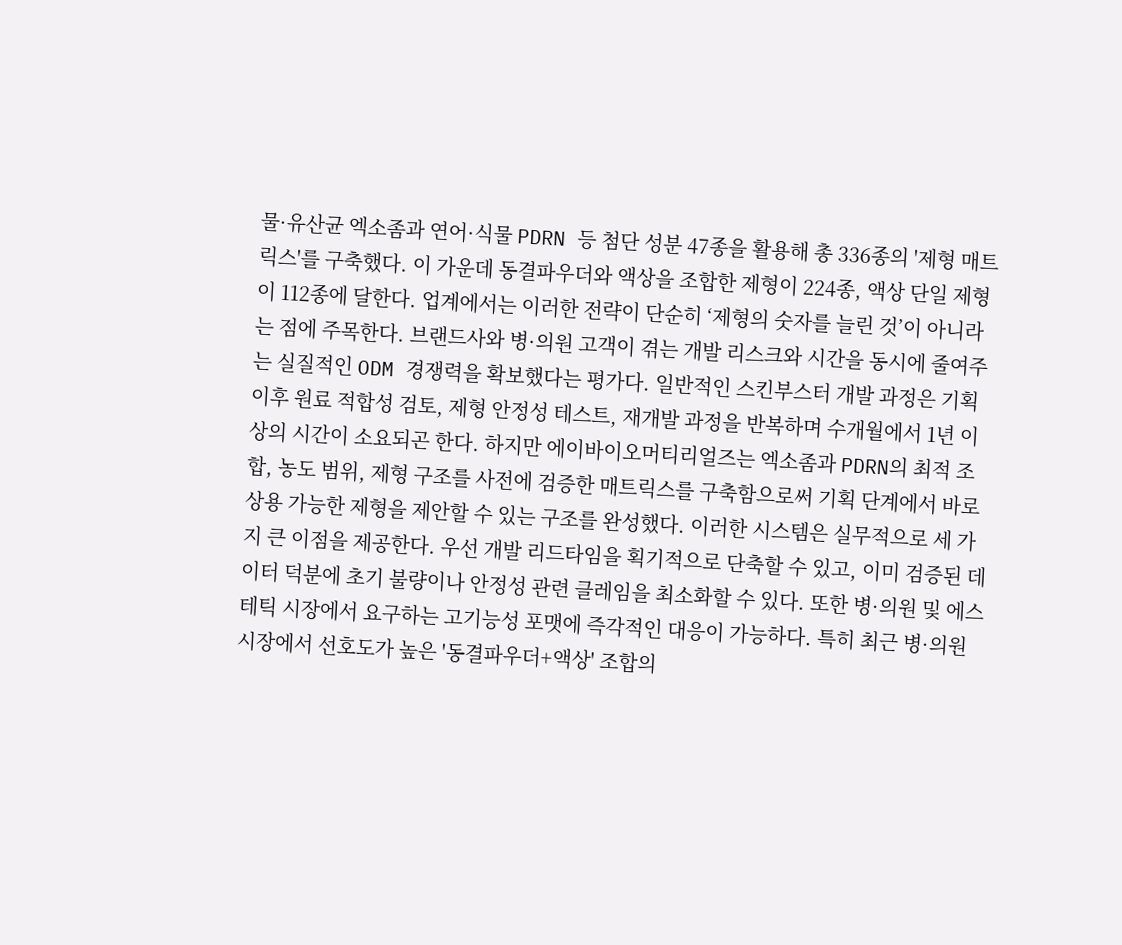물·유산균 엑소좀과 연어·식물 PDRN 등 첨단 성분 47종을 활용해 총 336종의 '제형 매트릭스'를 구축했다. 이 가운데 동결파우더와 액상을 조합한 제형이 224종, 액상 단일 제형이 112종에 달한다. 업계에서는 이러한 전략이 단순히 ‘제형의 숫자를 늘린 것’이 아니라는 점에 주목한다. 브랜드사와 병·의원 고객이 겪는 개발 리스크와 시간을 동시에 줄여주는 실질적인 ODM 경쟁력을 확보했다는 평가다. 일반적인 스킨부스터 개발 과정은 기획 이후 원료 적합성 검토, 제형 안정성 테스트, 재개발 과정을 반복하며 수개월에서 1년 이상의 시간이 소요되곤 한다. 하지만 에이바이오머티리얼즈는 엑소좀과 PDRN의 최적 조합, 농도 범위, 제형 구조를 사전에 검증한 매트릭스를 구축함으로써 기획 단계에서 바로 상용 가능한 제형을 제안할 수 있는 구조를 완성했다. 이러한 시스템은 실무적으로 세 가지 큰 이점을 제공한다. 우선 개발 리드타임을 획기적으로 단축할 수 있고, 이미 검증된 데이터 덕분에 초기 불량이나 안정성 관련 클레임을 최소화할 수 있다. 또한 병·의원 및 에스테틱 시장에서 요구하는 고기능성 포맷에 즉각적인 대응이 가능하다. 특히 최근 병·의원 시장에서 선호도가 높은 '동결파우더+액상' 조합의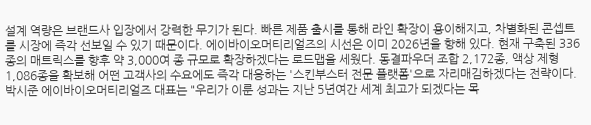설계 역량은 브랜드사 입장에서 강력한 무기가 된다. 빠른 제품 출시를 통해 라인 확장이 용이해지고, 차별화된 콘셉트를 시장에 즉각 선보일 수 있기 때문이다. 에이바이오머티리얼즈의 시선은 이미 2026년을 향해 있다. 현재 구축된 336종의 매트릭스를 향후 약 3,000여 종 규모로 확장하겠다는 로드맵을 세웠다. 동결파우더 조합 2,172종, 액상 제형 1,086종을 확보해 어떤 고객사의 수요에도 즉각 대응하는 '스킨부스터 전문 플랫폼'으로 자리매김하겠다는 전략이다. 박시준 에이바이오머티리얼즈 대표는 "우리가 이룬 성과는 지난 5년여간 세계 최고가 되겠다는 목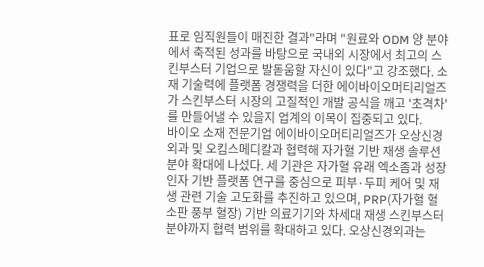표로 임직원들이 매진한 결과"라며 "원료와 ODM 양 분야에서 축적된 성과를 바탕으로 국내외 시장에서 최고의 스킨부스터 기업으로 발돋움할 자신이 있다"고 강조했다. 소재 기술력에 플랫폼 경쟁력을 더한 에이바이오머티리얼즈가 스킨부스터 시장의 고질적인 개발 공식을 깨고 '초격차'를 만들어낼 수 있을지 업계의 이목이 집중되고 있다.
바이오 소재 전문기업 에이바이오머티리얼즈가 오상신경외과 및 오킴스메디칼과 협력해 자가혈 기반 재생 솔루션 분야 확대에 나섰다. 세 기관은 자가혈 유래 엑소좀과 성장인자 기반 플랫폼 연구를 중심으로 피부·두피 케어 및 재생 관련 기술 고도화를 추진하고 있으며, PRP(자가혈 혈소판 풍부 혈장) 기반 의료기기와 차세대 재생 스킨부스터 분야까지 협력 범위를 확대하고 있다. 오상신경외과는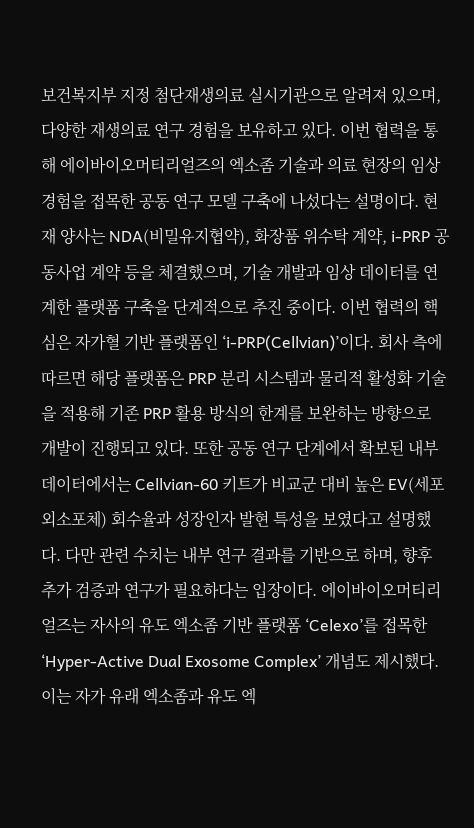보건복지부 지정 첨단재생의료 실시기관으로 알려져 있으며, 다양한 재생의료 연구 경험을 보유하고 있다. 이번 협력을 통해 에이바이오머티리얼즈의 엑소좀 기술과 의료 현장의 임상 경험을 접목한 공동 연구 모델 구축에 나섰다는 설명이다. 현재 양사는 NDA(비밀유지협약), 화장품 위수탁 계약, i-PRP 공동사업 계약 등을 체결했으며, 기술 개발과 임상 데이터를 연계한 플랫폼 구축을 단계적으로 추진 중이다. 이번 협력의 핵심은 자가혈 기반 플랫폼인 ‘i-PRP(Cellvian)’이다. 회사 측에 따르면 해당 플랫폼은 PRP 분리 시스템과 물리적 활성화 기술을 적용해 기존 PRP 활용 방식의 한계를 보완하는 방향으로 개발이 진행되고 있다. 또한 공동 연구 단계에서 확보된 내부 데이터에서는 Cellvian-60 키트가 비교군 대비 높은 EV(세포외소포체) 회수율과 성장인자 발현 특성을 보였다고 설명했다. 다만 관련 수치는 내부 연구 결과를 기반으로 하며, 향후 추가 검증과 연구가 필요하다는 입장이다. 에이바이오머티리얼즈는 자사의 유도 엑소좀 기반 플랫폼 ‘Celexo’를 접목한 ‘Hyper-Active Dual Exosome Complex’ 개념도 제시했다. 이는 자가 유래 엑소좀과 유도 엑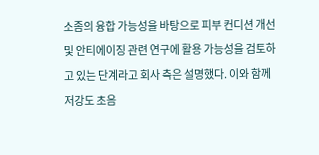소좀의 융합 가능성을 바탕으로 피부 컨디션 개선 및 안티에이징 관련 연구에 활용 가능성을 검토하고 있는 단계라고 회사 측은 설명했다. 이와 함께 저강도 초음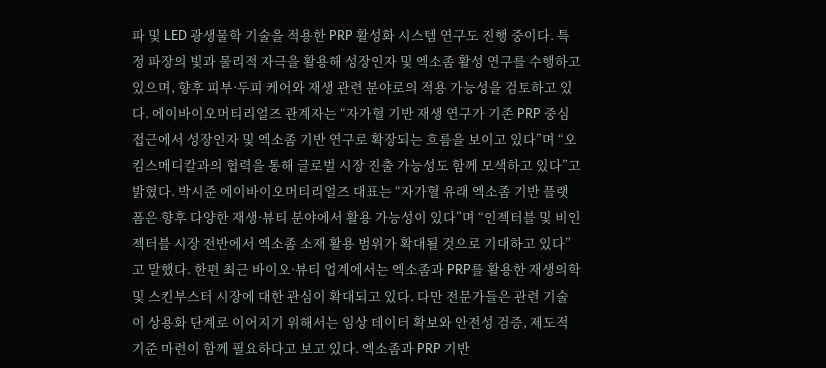파 및 LED 광생물학 기술을 적용한 PRP 활성화 시스템 연구도 진행 중이다. 특정 파장의 빛과 물리적 자극을 활용해 성장인자 및 엑소좀 활성 연구를 수행하고 있으며, 향후 피부·두피 케어와 재생 관련 분야로의 적용 가능성을 검토하고 있다. 에이바이오머티리얼즈 관계자는 “자가혈 기반 재생 연구가 기존 PRP 중심 접근에서 성장인자 및 엑소좀 기반 연구로 확장되는 흐름을 보이고 있다”며 “오킴스메디칼과의 협력을 통해 글로벌 시장 진출 가능성도 함께 모색하고 있다”고 밝혔다. 박시준 에이바이오머티리얼즈 대표는 “자가혈 유래 엑소좀 기반 플랫폼은 향후 다양한 재생·뷰티 분야에서 활용 가능성이 있다”며 “인젝터블 및 비인젝터블 시장 전반에서 엑소좀 소재 활용 범위가 확대될 것으로 기대하고 있다”고 말했다. 한편 최근 바이오·뷰티 업계에서는 엑소좀과 PRP를 활용한 재생의학 및 스킨부스터 시장에 대한 관심이 확대되고 있다. 다만 전문가들은 관련 기술이 상용화 단계로 이어지기 위해서는 임상 데이터 확보와 안전성 검증, 제도적 기준 마련이 함께 필요하다고 보고 있다. 엑소좀과 PRP 기반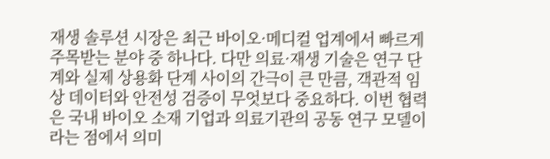재생 솔루션 시장은 최근 바이오·메디컬 업계에서 빠르게 주목받는 분야 중 하나다. 다만 의료·재생 기술은 연구 단계와 실제 상용화 단계 사이의 간극이 큰 만큼, 객관적 임상 데이터와 안전성 검증이 무엇보다 중요하다. 이번 협력은 국내 바이오 소재 기업과 의료기관의 공동 연구 모델이라는 점에서 의미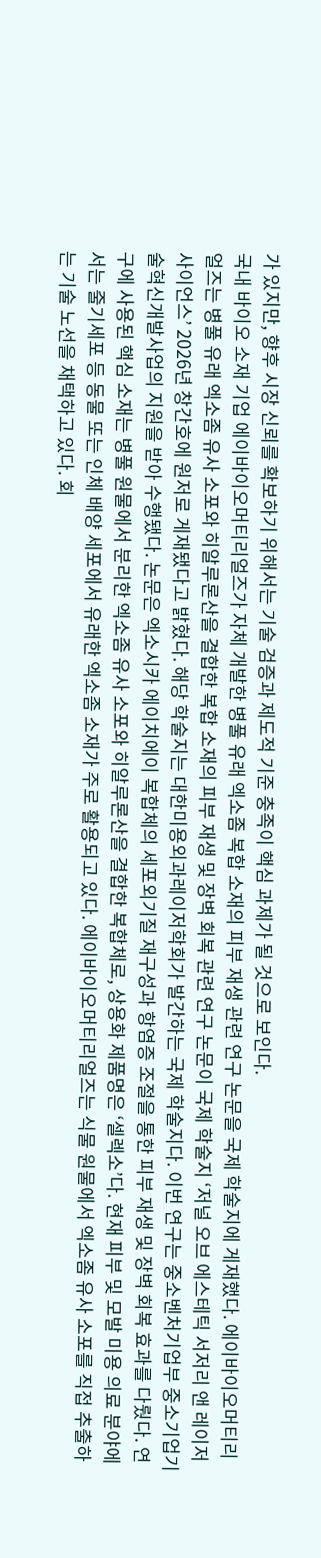가 있지만, 향후 시장 신뢰를 확보하기 위해서는 기술 검증과 제도적 기준 충족이 핵심 과제가 될 것으로 보인다.
국내 바이오 소재 기업 에이바이오머티리얼즈가 자체 개발한 병풀 유래 엑소좀 복합 소재의 피부 재생 관련 연구 논문을 국제 학술지에 게재했다. 에이바이오머티리얼즈는 병풀 유래 엑소좀 유사 소포와 히알루론산을 결합한 복합 소재의 피부 재생 및 장벽 회복 관련 연구 논문이 국제 학술지 ‘저널 오브 에스테틱 서저리 앤 레이저 사이언스’ 2026년 창간호에 원저로 게재됐다고 밝혔다. 해당 학술지는 대한미용외과레이저학회가 발간하는 국제 학술지다. 이번 연구는 중소벤처기업부 중소기업기술혁신개발사업의 지원을 받아 수행됐다. 논문은 엑소시카 에이치에이 복합체의 세포외기질 재구성과 항염증 조절을 통한 피부 재생 및 장벽 회복 효과를 다뤘다. 연구에 사용된 핵심 소재는 병풀 원물에서 분리한 엑소좀 유사 소포와 히알루론산을 결합한 복합체로, 상용화 제품명은 ‘셀렉소’다. 현재 피부 및 모발 미용 의료 분야에서는 줄기세포 등 동물 또는 인체 배양 세포에서 유래한 엑소좀 소재가 주로 활용되고 있다. 에이바이오머티리얼즈는 식물 원물에서 엑소좀 유사 소포를 직접 추출하는 기술 노선을 채택하고 있다. 회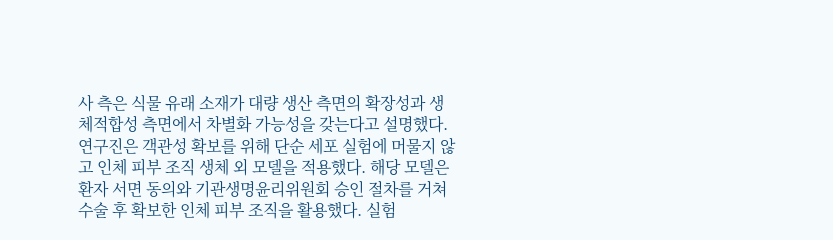사 측은 식물 유래 소재가 대량 생산 측면의 확장성과 생체적합성 측면에서 차별화 가능성을 갖는다고 설명했다. 연구진은 객관성 확보를 위해 단순 세포 실험에 머물지 않고 인체 피부 조직 생체 외 모델을 적용했다. 해당 모델은 환자 서면 동의와 기관생명윤리위원회 승인 절차를 거쳐 수술 후 확보한 인체 피부 조직을 활용했다. 실험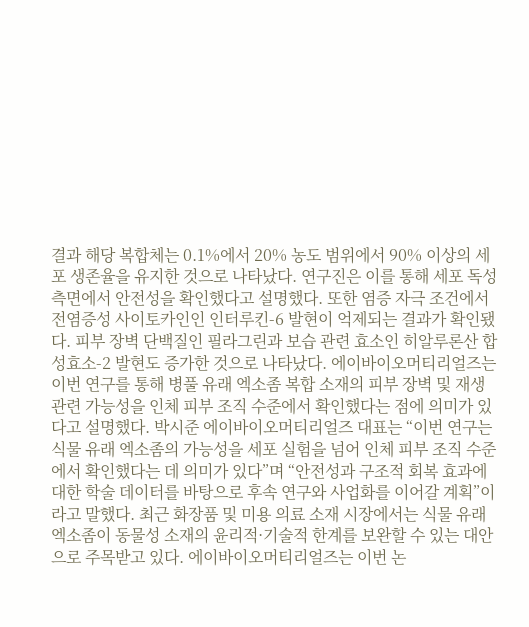결과 해당 복합체는 0.1%에서 20% 농도 범위에서 90% 이상의 세포 생존율을 유지한 것으로 나타났다. 연구진은 이를 통해 세포 독성 측면에서 안전성을 확인했다고 설명했다. 또한 염증 자극 조건에서 전염증성 사이토카인인 인터루킨-6 발현이 억제되는 결과가 확인됐다. 피부 장벽 단백질인 필라그린과 보습 관련 효소인 히알루론산 합성효소-2 발현도 증가한 것으로 나타났다. 에이바이오머티리얼즈는 이번 연구를 통해 병풀 유래 엑소좀 복합 소재의 피부 장벽 및 재생 관련 가능성을 인체 피부 조직 수준에서 확인했다는 점에 의미가 있다고 설명했다. 박시준 에이바이오머티리얼즈 대표는 “이번 연구는 식물 유래 엑소좀의 가능성을 세포 실험을 넘어 인체 피부 조직 수준에서 확인했다는 데 의미가 있다”며 “안전성과 구조적 회복 효과에 대한 학술 데이터를 바탕으로 후속 연구와 사업화를 이어갈 계획”이라고 말했다. 최근 화장품 및 미용 의료 소재 시장에서는 식물 유래 엑소좀이 동물성 소재의 윤리적·기술적 한계를 보완할 수 있는 대안으로 주목받고 있다. 에이바이오머티리얼즈는 이번 논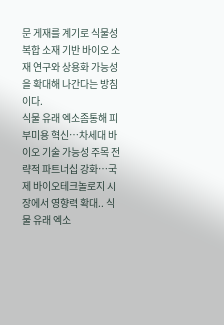문 게재를 계기로 식물성 복합 소재 기반 바이오 소재 연구와 상용화 가능성을 확대해 나간다는 방침이다.
식물 유래 엑소좀통해 피부미용 혁신…차세대 바이오 기술 가능성 주목 전략적 파트너십 강화…국제 바이오테크놀로지 시장에서 영향력 확대.. 식물 유래 엑소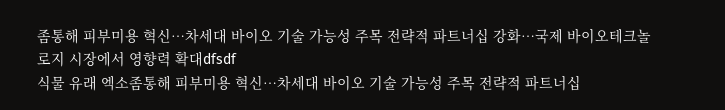좀통해 피부미용 혁신…차세대 바이오 기술 가능성 주목 전략적 파트너십 강화…국제 바이오테크놀로지 시장에서 영향력 확대dfsdf
식물 유래 엑소좀통해 피부미용 혁신…차세대 바이오 기술 가능성 주목 전략적 파트너십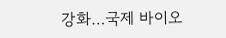강화…국제 바이오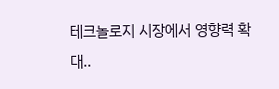테크놀로지 시장에서 영향력 확대..